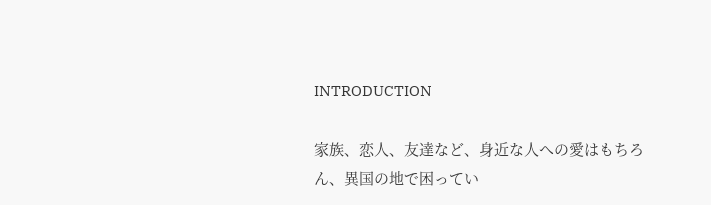INTRODUCTION

家族、恋人、友達など、身近な人への愛はもちろん、異国の地で困ってい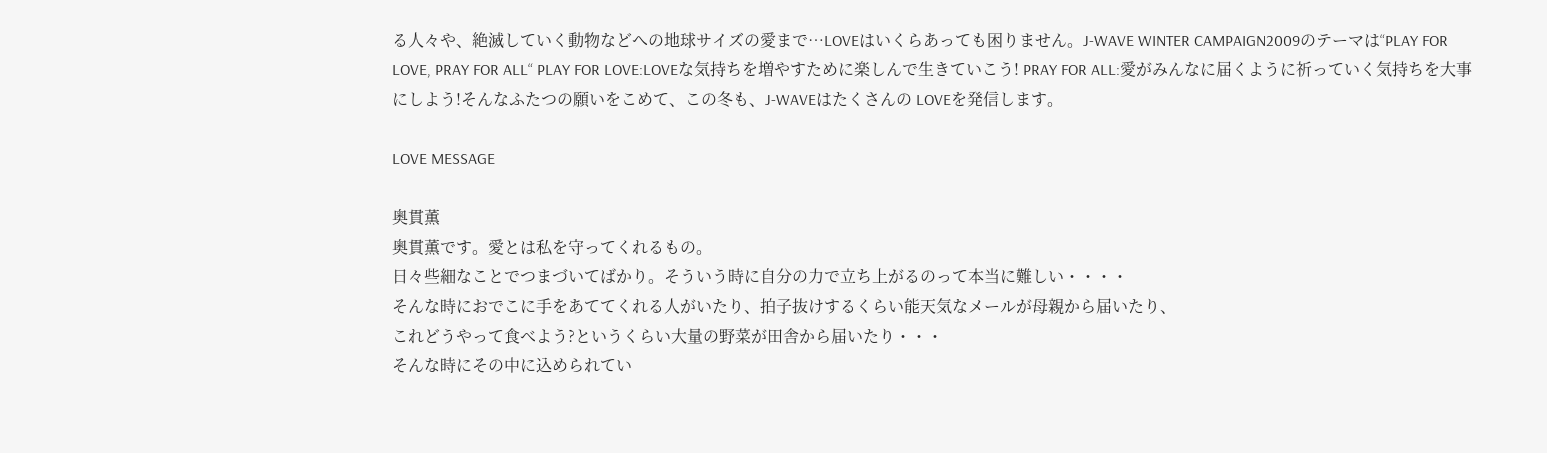る人々や、絶滅していく動物などへの地球サイズの愛まで…LOVEはいくらあっても困りません。J-WAVE WINTER CAMPAIGN2009のテーマは“PLAY FOR LOVE, PRAY FOR ALL“ PLAY FOR LOVE:LOVEな気持ちを増やすために楽しんで生きていこう! PRAY FOR ALL:愛がみんなに届くように祈っていく気持ちを大事にしよう!そんなふたつの願いをこめて、この冬も、J-WAVEはたくさんの LOVEを発信します。

LOVE MESSAGE

奥貫薫
奥貫薫です。愛とは私を守ってくれるもの。
日々些細なことでつまづいてばかり。そういう時に自分の力で立ち上がるのって本当に難しい・・・・
そんな時におでこに手をあててくれる人がいたり、拍子抜けするくらい能天気なメールが母親から届いたり、
これどうやって食べよう?というくらい大量の野菜が田舎から届いたり・・・
そんな時にその中に込められてい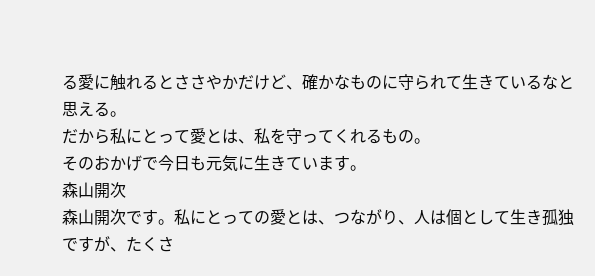る愛に触れるとささやかだけど、確かなものに守られて生きているなと思える。
だから私にとって愛とは、私を守ってくれるもの。
そのおかげで今日も元気に生きています。
森山開次
森山開次です。私にとっての愛とは、つながり、人は個として生き孤独ですが、たくさ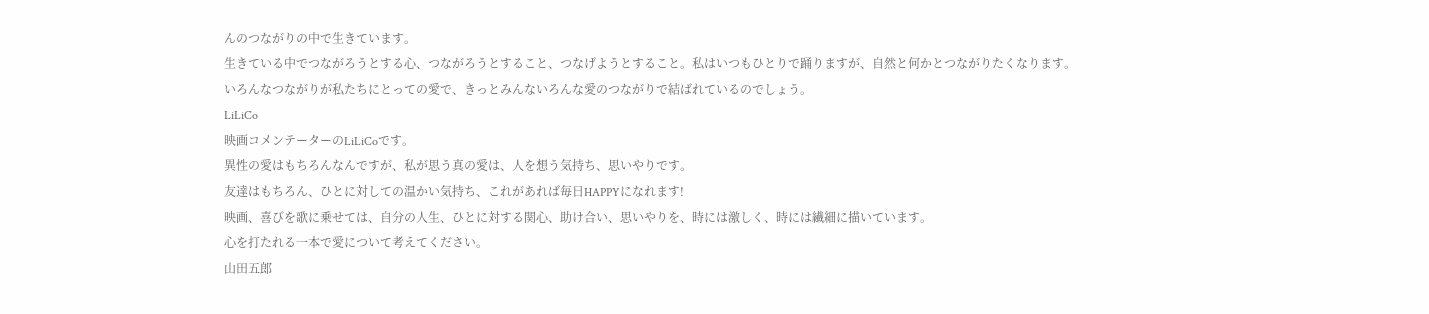んのつながりの中で生きています。
生きている中でつながろうとする心、つながろうとすること、つなげようとすること。私はいつもひとりで踊りますが、自然と何かとつながりたくなります。
いろんなつながりが私たちにとっての愛で、きっとみんないろんな愛のつながりで結ばれているのでしょう。
LiLiCo
映画コメンテーターのLiLiCoです。
異性の愛はもちろんなんですが、私が思う真の愛は、人を想う気持ち、思いやりです。
友達はもちろん、ひとに対しての温かい気持ち、これがあれば毎日HAPPYになれます!
映画、喜びを歌に乗せては、自分の人生、ひとに対する関心、助け合い、思いやりを、時には激しく、時には繊細に描いています。
心を打たれる一本で愛について考えてください。
山田五郎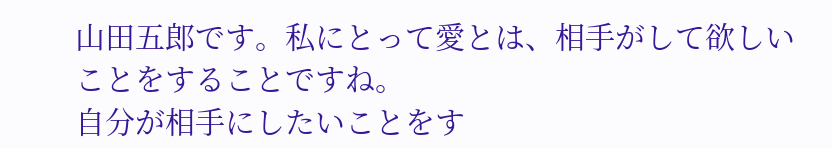山田五郎です。私にとって愛とは、相手がして欲しいことをすることですね。
自分が相手にしたいことをす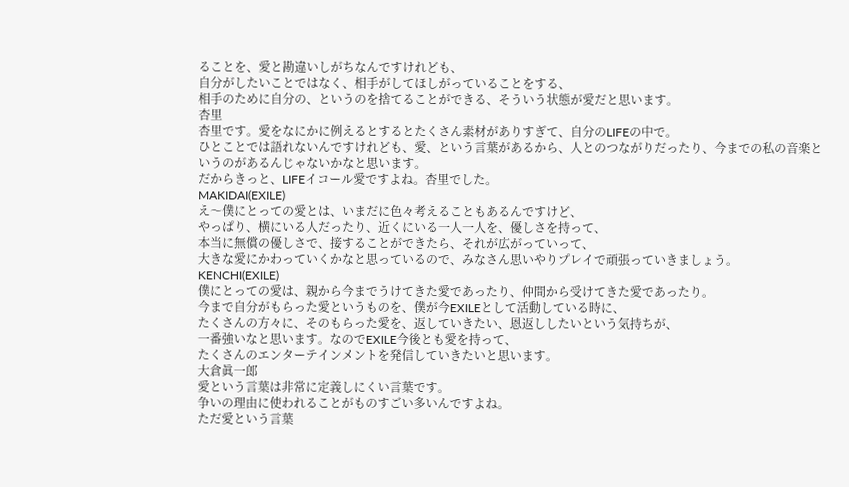ることを、愛と勘違いしがちなんですけれども、
自分がしたいことではなく、相手がしてほしがっていることをする、
相手のために自分の、というのを捨てることができる、そういう状態が愛だと思います。
杏里
杏里です。愛をなにかに例えるとするとたくさん素材がありすぎて、自分のLIFEの中で。
ひとことでは語れないんですけれども、愛、という言葉があるから、人とのつながりだったり、今までの私の音楽というのがあるんじゃないかなと思います。
だからきっと、LIFEイコール愛ですよね。杏里でした。
MAKIDAI(EXILE)
え〜僕にとっての愛とは、いまだに色々考えることもあるんですけど、
やっぱり、横にいる人だったり、近くにいる一人一人を、優しさを持って、
本当に無償の優しさで、接することができたら、それが広がっていって、
大きな愛にかわっていくかなと思っているので、みなさん思いやりプレイで頑張っていきましょう。
KENCHI(EXILE)
僕にとっての愛は、親から今までうけてきた愛であったり、仲間から受けてきた愛であったり。
今まで自分がもらった愛というものを、僕が今EXILEとして活動している時に、
たくさんの方々に、そのもらった愛を、返していきたい、恩返ししたいという気持ちが、
一番強いなと思います。なのでEXILE今後とも愛を持って、
たくさんのエンターテインメントを発信していきたいと思います。
大倉眞一郎
愛という言葉は非常に定義しにくい言葉です。
争いの理由に使われることがものすごい多いんですよね。
ただ愛という言葉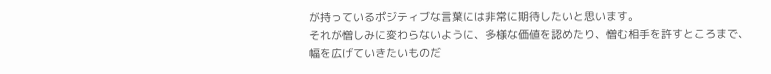が持っているポジティブな言葉には非常に期待したいと思います。
それが憎しみに変わらないように、多様な価値を認めたり、憎む相手を許すところまで、
幅を広げていきたいものだ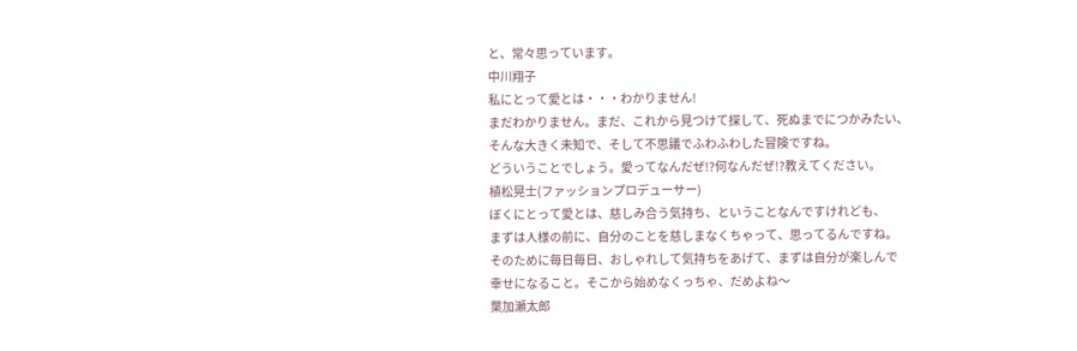と、常々思っています。
中川翔子
私にとって愛とは・・・わかりません!
まだわかりません。まだ、これから見つけて探して、死ぬまでにつかみたい、
そんな大きく未知で、そして不思議でふわふわした冒険ですね。
どういうことでしょう。愛ってなんだぜ!?何なんだぜ!?教えてください。
植松晃士(ファッションプロデューサー)
ぼくにとって愛とは、慈しみ合う気持ち、ということなんですけれども、
まずは人様の前に、自分のことを慈しまなくちゃって、思ってるんですね。
そのために毎日毎日、おしゃれして気持ちをあげて、まずは自分が楽しんで
幸せになること。そこから始めなくっちゃ、だめよね〜
葉加瀬太郎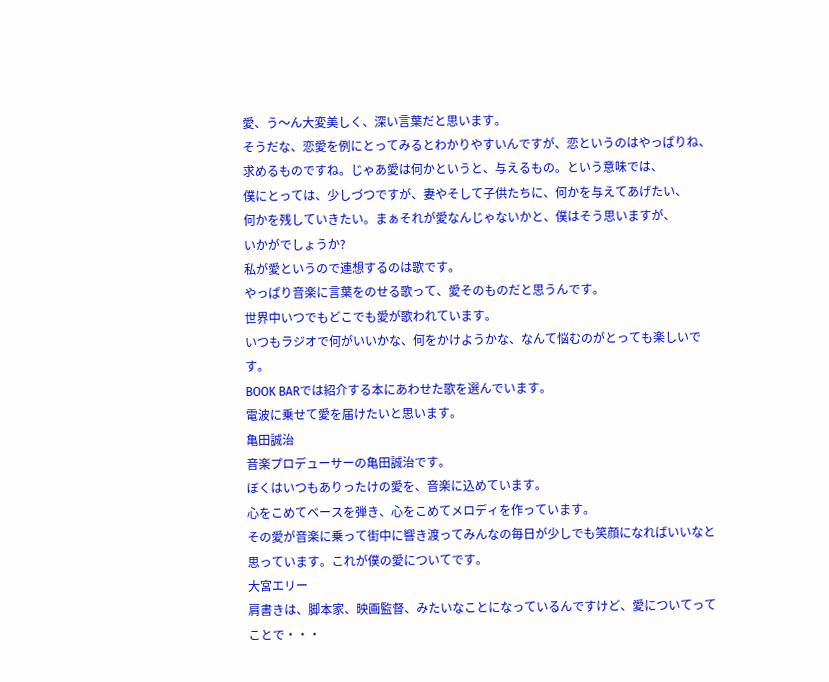愛、う〜ん大変美しく、深い言葉だと思います。
そうだな、恋愛を例にとってみるとわかりやすいんですが、恋というのはやっぱりね、
求めるものですね。じゃあ愛は何かというと、与えるもの。という意味では、
僕にとっては、少しづつですが、妻やそして子供たちに、何かを与えてあげたい、
何かを残していきたい。まぁそれが愛なんじゃないかと、僕はそう思いますが、
いかがでしょうか?
私が愛というので連想するのは歌です。
やっぱり音楽に言葉をのせる歌って、愛そのものだと思うんです。
世界中いつでもどこでも愛が歌われています。
いつもラジオで何がいいかな、何をかけようかな、なんて悩むのがとっても楽しいです。
BOOK BARでは紹介する本にあわせた歌を選んでいます。
電波に乗せて愛を届けたいと思います。
亀田誠治
音楽プロデューサーの亀田誠治です。
ぼくはいつもありったけの愛を、音楽に込めています。
心をこめてベースを弾き、心をこめてメロディを作っています。
その愛が音楽に乗って街中に響き渡ってみんなの毎日が少しでも笑顔になればいいなと思っています。これが僕の愛についてです。
大宮エリー
肩書きは、脚本家、映画監督、みたいなことになっているんですけど、愛についてってことで・・・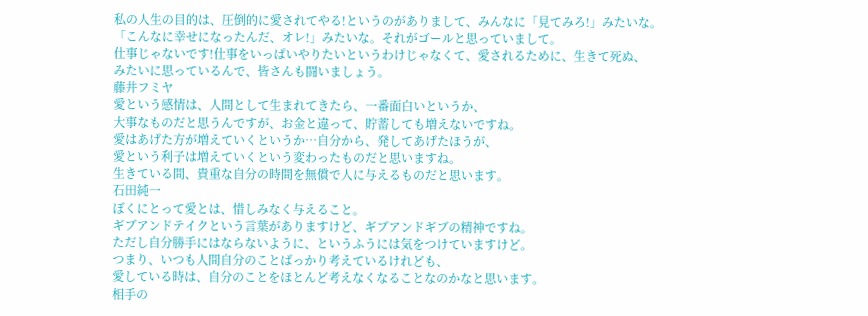私の人生の目的は、圧倒的に愛されてやる!というのがありまして、みんなに「見てみろ!」みたいな。
「こんなに幸せになったんだ、オレ!」みたいな。それがゴールと思っていまして。
仕事じゃないです!仕事をいっぱいやりたいというわけじゃなくて、愛されるために、生きて死ぬ、
みたいに思っているんで、皆さんも闘いましょう。
藤井フミヤ
愛という感情は、人間として生まれてきたら、一番面白いというか、
大事なものだと思うんですが、お金と違って、貯蓄しても増えないですね。
愛はあげた方が増えていくというか…自分から、発してあげたほうが、
愛という利子は増えていくという変わったものだと思いますね。
生きている間、貴重な自分の時間を無償で人に与えるものだと思います。
石田純一
ぼくにとって愛とは、惜しみなく与えること。
ギブアンドテイクという言葉がありますけど、ギブアンドギブの精神ですね。
ただし自分勝手にはならないように、というふうには気をつけていますけど。
つまり、いつも人間自分のことばっかり考えているけれども、
愛している時は、自分のことをほとんど考えなくなることなのかなと思います。
相手の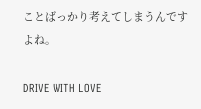ことばっかり考えてしまうんですよね。

DRIVE WITH LOVE